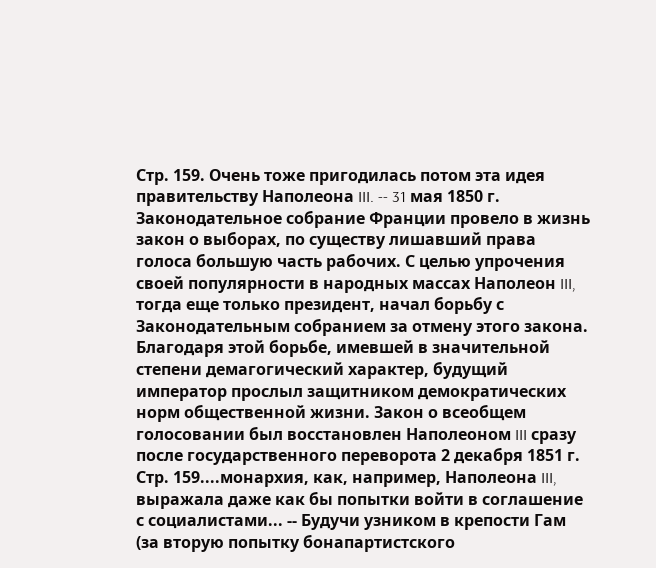Стр. 159. Очень тоже пригодилась потом эта идея правительству Наполеона III. -- 31 мая 1850 г. Законодательное собрание Франции провело в жизнь закон о выборах, по существу лишавший права голоса большую часть рабочих. С целью упрочения своей популярности в народных массах Наполеон III, тогда еще только президент, начал борьбу с Законодательным собранием за отмену этого закона. Благодаря этой борьбе, имевшей в значительной степени демагогический характер, будущий император прослыл защитником демократических норм общественной жизни. Закон о всеобщем голосовании был восстановлен Наполеоном III сразу после государственного переворота 2 декабря 1851 г.
Стр. 159....монархия, как, например, Наполеона III, выражала даже как бы попытки войти в соглашение с социалистами... -- Будучи узником в крепости Гам (за вторую попытку бонапартистского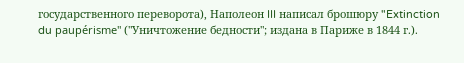государственного переворота), Наполеон III написал брошюру "Extinction du paupérisme" ("Уничтожение бедности"; издана в Париже в 1844 г.).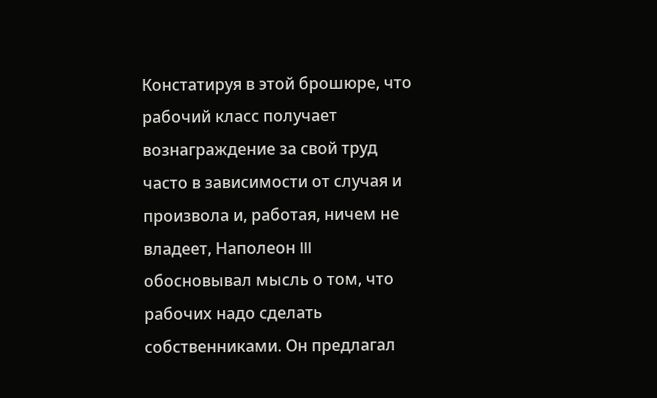Констатируя в этой брошюре, что рабочий класс получает вознаграждение за свой труд часто в зависимости от случая и произвола и, работая, ничем не владеет, Наполеон III обосновывал мысль о том, что рабочих надо сделать собственниками. Он предлагал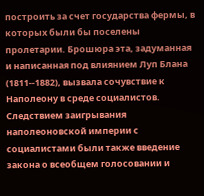построить за счет государства фермы, в которых были бы поселены пролетарии. Брошюра эта, задуманная и написанная под влиянием Луп Блана (1811--1882), вызвала сочувствие к Наполеону в среде социалистов. Следствием заигрывания наполеоновской империи с социалистами были также введение закона о всеобщем голосовании и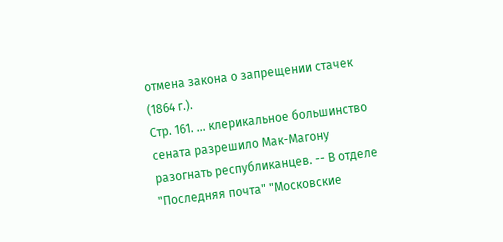отмена закона о запрещении стачек (1864 г.).
Стр. 161. ... клерикальное большинство сената разрешило Мак-Магону разогнать республиканцев. -- В отделе "Последняя почта" "Московские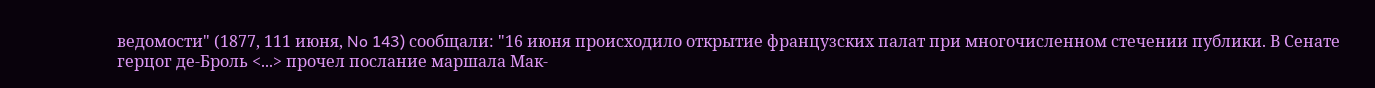ведомости" (1877, 111 июня, No 143) сообщали: "16 июня происходило открытие французских палат при многочисленном стечении публики. В Сенате герцог де-Броль <...> прочел послание маршала Мак-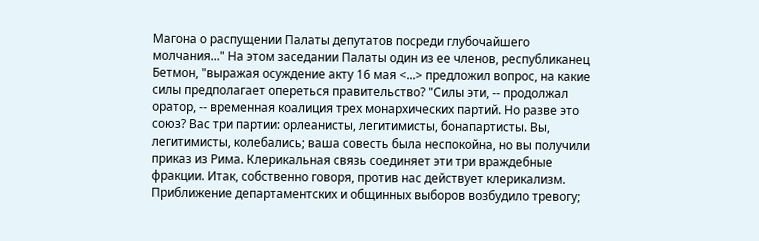Магона о распущении Палаты депутатов посреди глубочайшего молчания..." На этом заседании Палаты один из ее членов, республиканец Бетмон, "выражая осуждение акту 16 мая <...> предложил вопрос, на какие силы предполагает опереться правительство? "Силы эти, -- продолжал оратор, -- временная коалиция трех монархических партий. Но разве это союз? Вас три партии: орлеанисты, легитимисты, бонапартисты. Вы, легитимисты, колебались; ваша совесть была неспокойна, но вы получили приказ из Рима. Клерикальная связь соединяет эти три враждебные фракции. Итак, собственно говоря, против нас действует клерикализм. Приближение департаментских и общинных выборов возбудило тревогу;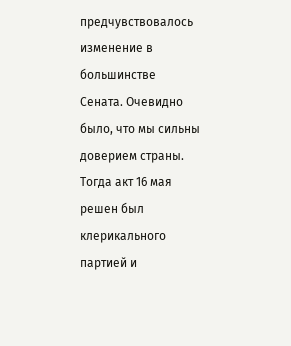предчувствовалось изменение в большинстве Сената. Очевидно было, что мы сильны доверием страны. Тогда акт 16 мая решен был клерикального партией и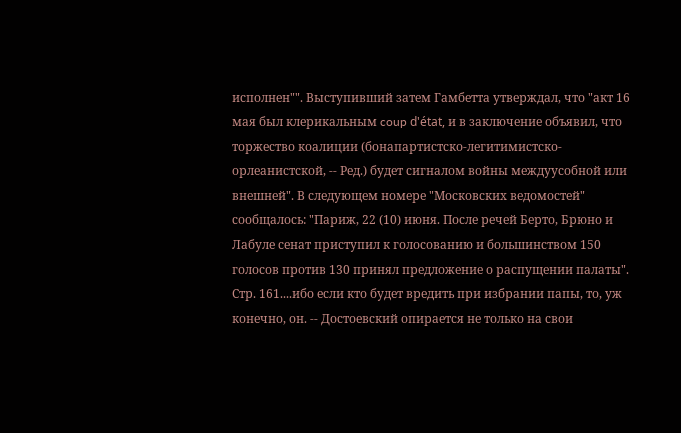исполнен"". Выступивший затем Гамбетта утверждал, что "акт 16 мая был клерикальным coup d'état, и в заключение объявил, что торжество коалиции (бонапартистско-легитимистско-орлеанистской, -- Ред.) будет сигналом войны междуусобной или внешней". В следующем номере "Московских ведомостей" сообщалось: "Париж, 22 (10) июня. После речей Берто, Брюно и Лабуле сенат приступил к голосованию и большинством 150 голосов против 130 принял предложение о распущении палаты".
Стр. 161....ибо если кто будет вредить при избрании папы, то, уж конечно, он. -- Достоевский опирается не только на свои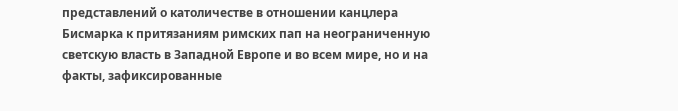представлений о католичестве в отношении канцлера Бисмарка к притязаниям римских пап на неограниченную светскую власть в Западной Европе и во всем мире, но и на факты, зафиксированные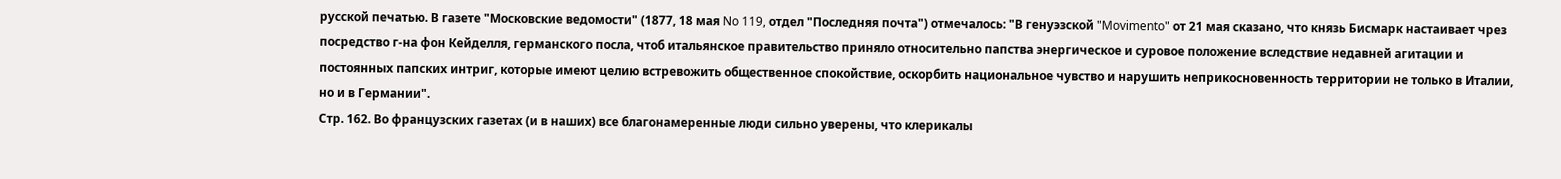русской печатью. В газете "Московские ведомости" (1877, 18 мая No 119, отдел "Последняя почта") отмечалось: "В генуэзской "Movimento" от 21 мая сказано, что князь Бисмарк настаивает чрез посредство г-на фон Кейделля, германского посла, чтоб итальянское правительство приняло относительно папства энергическое и суровое положение вследствие недавней агитации и постоянных папских интриг, которые имеют целию встревожить общественное спокойствие, оскорбить национальное чувство и нарушить неприкосновенность территории не только в Италии, но и в Германии".
Стр. 162. Во французских газетах (и в наших) все благонамеренные люди сильно уверены, что клерикалы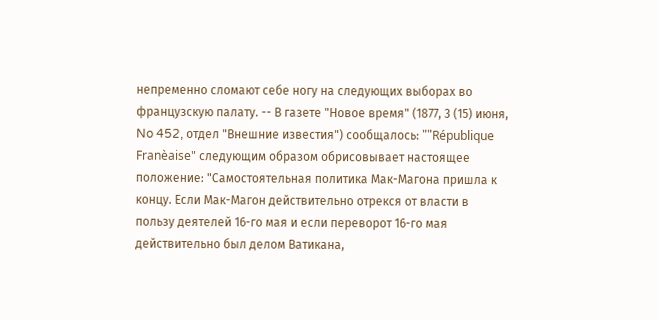непременно сломают себе ногу на следующих выборах во французскую палату. -- В газете "Новое время" (1877, 3 (15) июня, No 452, отдел "Внешние известия") сообщалось: ""République Franèaise" следующим образом обрисовывает настоящее положение: "Самостоятельная политика Мак-Магона пришла к концу. Если Мак-Магон действительно отрекся от власти в пользу деятелей 16-го мая и если переворот 16-го мая действительно был делом Ватикана,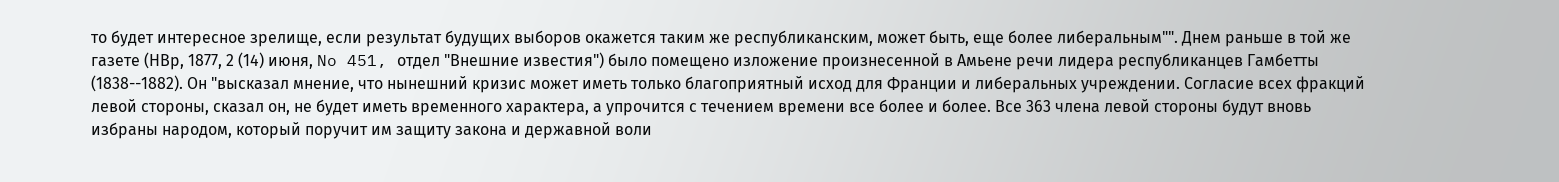то будет интересное зрелище, если результат будущих выборов окажется таким же республиканским, может быть, еще более либеральным"". Днем раньше в той же газете (НВр, 1877, 2 (14) июня, No 451, отдел "Внешние известия") было помещено изложение произнесенной в Амьене речи лидера республиканцев Гамбетты (1838--1882). Он "высказал мнение, что нынешний кризис может иметь только благоприятный исход для Франции и либеральных учреждении. Согласие всех фракций левой стороны, сказал он, не будет иметь временного характера, а упрочится с течением времени все более и более. Все 363 члена левой стороны будут вновь избраны народом, который поручит им защиту закона и державной воли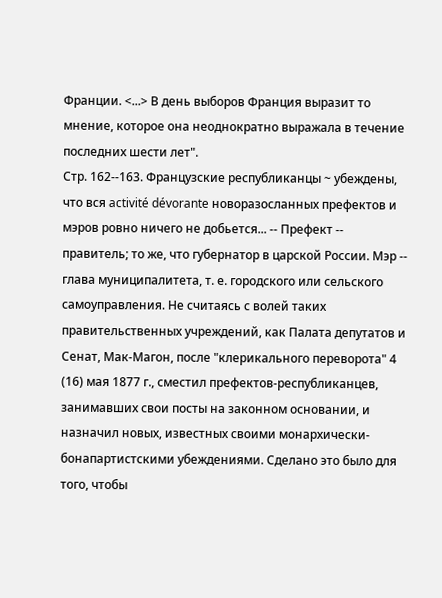Франции. <...> В день выборов Франция выразит то мнение, которое она неоднократно выражала в течение последних шести лет".
Стр. 162--163. Французские республиканцы ~ убеждены, что вся activité dévorante новоразосланных префектов и мэров ровно ничего не добьется... -- Префект -- правитель; то же, что губернатор в царской России. Мэр -- глава муниципалитета, т. е. городского или сельского самоуправления. Не считаясь с волей таких правительственных учреждений, как Палата депутатов и Сенат, Мак-Магон, после "клерикального переворота" 4 (16) мая 1877 г., сместил префектов-республиканцев, занимавших свои посты на законном основании, и назначил новых, известных своими монархически-бонапартистскими убеждениями. Сделано это было для того, чтобы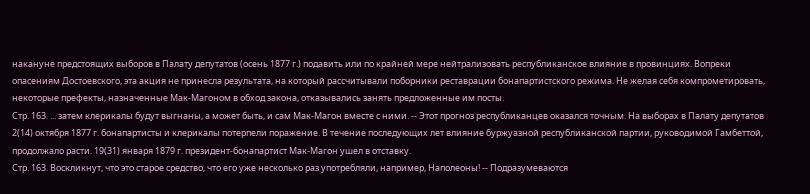накануне предстоящих выборов в Палату депутатов (осень 1877 г.) подавить или по крайней мере нейтрализовать республиканское влияние в провинциях. Вопреки опасениям Достоевского, эта акция не принесла результата, на который рассчитывали поборники реставрации бонапартистского режима. Не желая себя компрометировать, некоторые префекты, назначенные Мак-Магоном в обход закона, отказывались занять предложенные им посты.
Стр. 163. ... затем клерикалы будут выгнаны, а может быть, и сам Мак-Магон вместе с ними. -- Этот прогноз республиканцев оказался точным. На выборах в Палату депутатов 2(14) октября 1877 г. бонапартисты и клерикалы потерпели поражение. В течение последующих лет влияние буржуазной республиканской партии, руководимой Гамбеттой, продолжало расти. 19(31) января 1879 г. президент-бонапартист Мак-Магон ушел в отставку.
Стр. 163. Воскликнут, что это старое средство, что его уже несколько раз употребляли, например, Наполеоны! -- Подразумеваются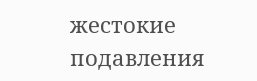жестокие подавления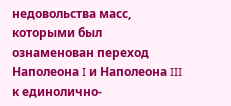недовольства масс, которыми был ознаменован переход Наполеона I и Наполеона III к единолично-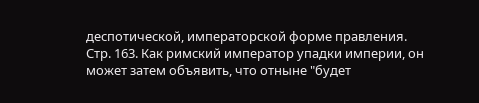деспотической, императорской форме правления.
Стр. 163. Как римский император упадки империи, он может затем объявить, что отныне "будет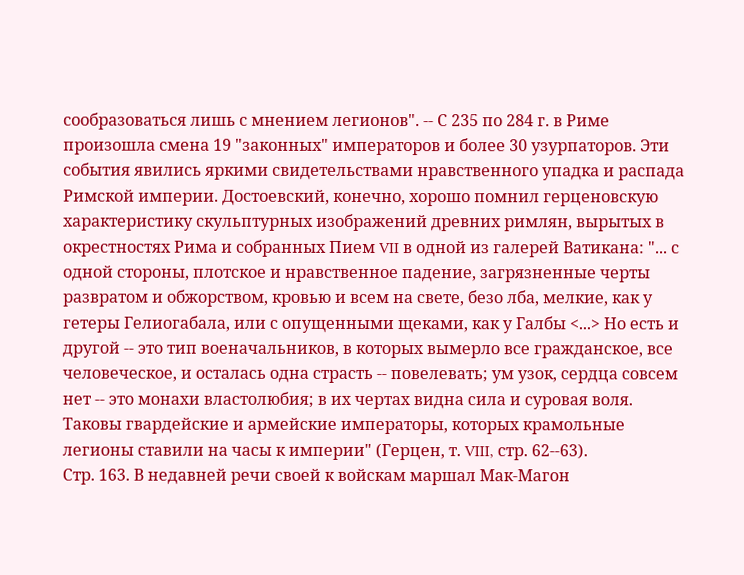сообразоваться лишь с мнением легионов". -- С 235 по 284 г. в Риме произошла смена 19 "законных" императоров и более 30 узурпаторов. Эти события явились яркими свидетельствами нравственного упадка и распада Римской империи. Достоевский, конечно, хорошо помнил герценовскую характеристику скульптурных изображений древних римлян, вырытых в окрестностях Рима и собранных Пием VII в одной из галерей Ватикана: "... с одной стороны, плотское и нравственное падение, загрязненные черты развратом и обжорством, кровью и всем на свете, безо лба, мелкие, как у гетеры Гелиогабала, или с опущенными щеками, как у Галбы <...> Но есть и другой -- это тип военачальников, в которых вымерло все гражданское, все человеческое, и осталась одна страсть -- повелевать; ум узок, сердца совсем нет -- это монахи властолюбия; в их чертах видна сила и суровая воля. Таковы гвардейские и армейские императоры, которых крамольные легионы ставили на часы к империи" (Герцен, т. VIII, стр. 62--63).
Стр. 163. В недавней речи своей к войскам маршал Мак-Магон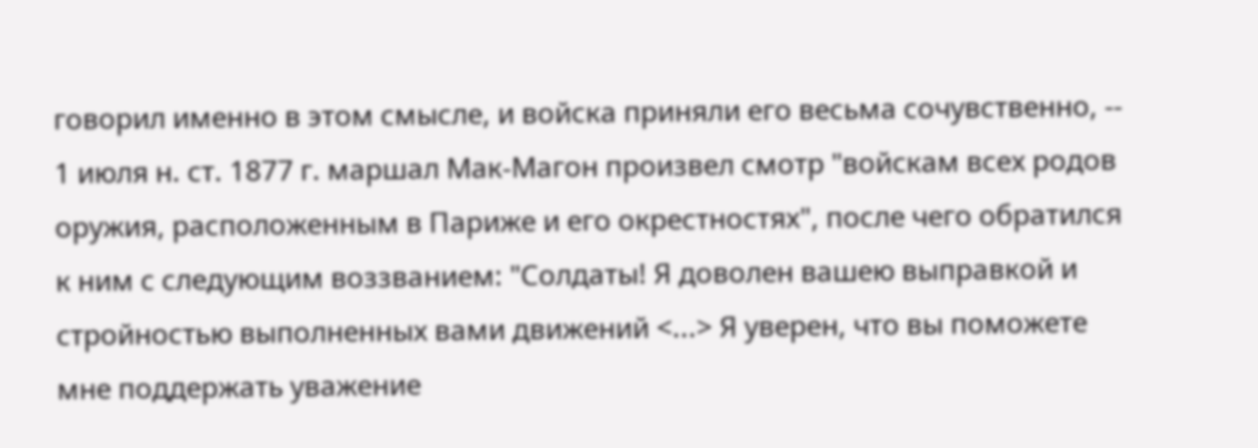говорил именно в этом смысле, и войска приняли его весьма сочувственно, -- 1 июля н. ст. 1877 г. маршал Мак-Магон произвел смотр "войскам всех родов оружия, расположенным в Париже и его окрестностях", после чего обратился к ним с следующим воззванием: "Солдаты! Я доволен вашею выправкой и стройностью выполненных вами движений <...> Я уверен, что вы поможете мне поддержать уважение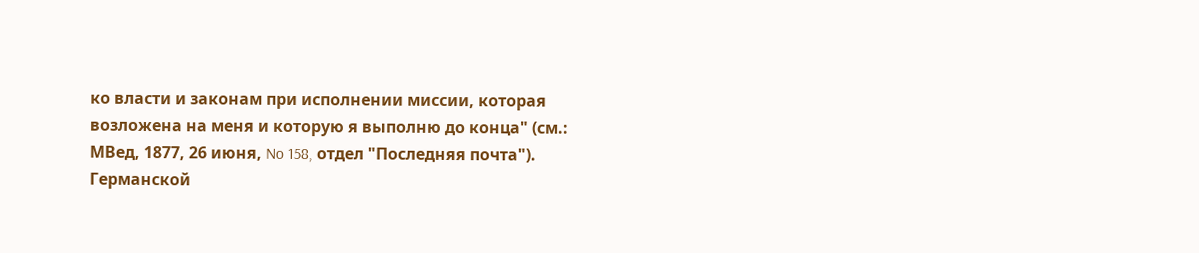ко власти и законам при исполнении миссии, которая возложена на меня и которую я выполню до конца" (см.: МВед, 1877, 26 июня, No 158, отдел "Последняя почта"). Германской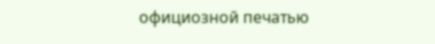официозной печатью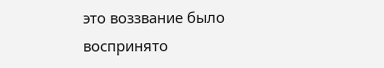это воззвание было воспринято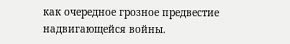как очередное грозное предвестие надвигающейся войны.